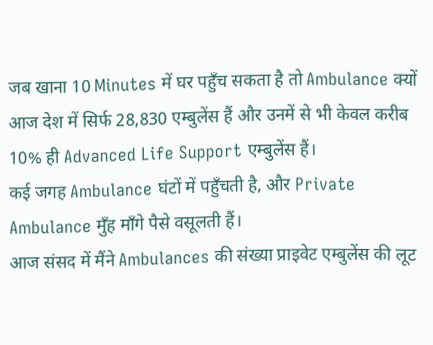जब खाना 10 Minutes में घर पहुँच सकता है तो Ambulance क्यों
आज देश में सिर्फ 28,830 एम्बुलेंस हैं और उनमें से भी केवल करीब 10% ही Advanced Life Support एम्बुलेंस हैं।
कई जगह Ambulance घंटों में पहुँचती है, और Private Ambulance मुँह माँगे पैसे वसूलती हैं।
आज संसद में मैंने Ambulances की संख्या प्राइवेट एम्बुलेंस की लूट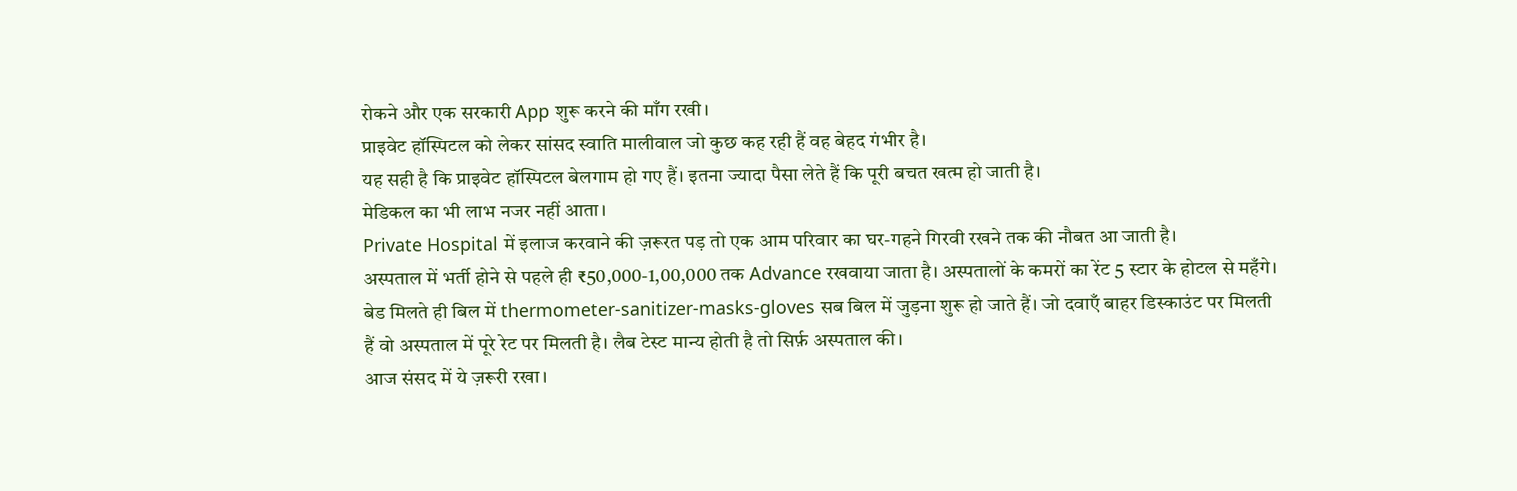रोकने और एक सरकारी App शुरू करने की माँग रखी।
प्राइवेट हॉस्पिटल को लेकर सांसद स्वाति मालीवाल जो कुछ कह रही हैं वह बेहद गंभीर है।
यह सही है कि प्राइवेट हॉस्पिटल बेलगाम हो गए हैं। इतना ज्यादा पैसा लेते हैं कि पूरी बचत खत्म हो जाती है।
मेडिकल का भी लाभ नजर नहीं आता।
Private Hospital में इलाज करवाने की ज़रूरत पड़ तो एक आम परिवार का घर-गहने गिरवी रखने तक की नौबत आ जाती है।
अस्पताल में भर्ती होने से पहले ही ₹50,000-1,00,000 तक Advance रखवाया जाता है। अस्पतालों के कमरों का रेंट 5 स्टार के होटल से महँगे।
बेड मिलते ही बिल में thermometer-sanitizer-masks-gloves सब बिल में जुड़ना शुरू हो जाते हैं। जो दवाएँ बाहर डिस्काउंट पर मिलती हैं वो अस्पताल में पूरे रेट पर मिलती है। लैब टेस्ट मान्य होती है तो सिर्फ़ अस्पताल की।
आज संसद में ये ज़रूरी रखा।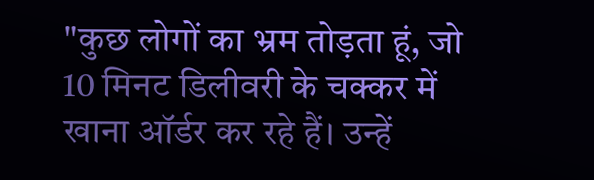"कुछ लोगों का भ्रम तोड़ता हूं, जो 10 मिनट डिलीवरी के चक्कर में खाना ऑर्डर कर रहे हैं। उन्हें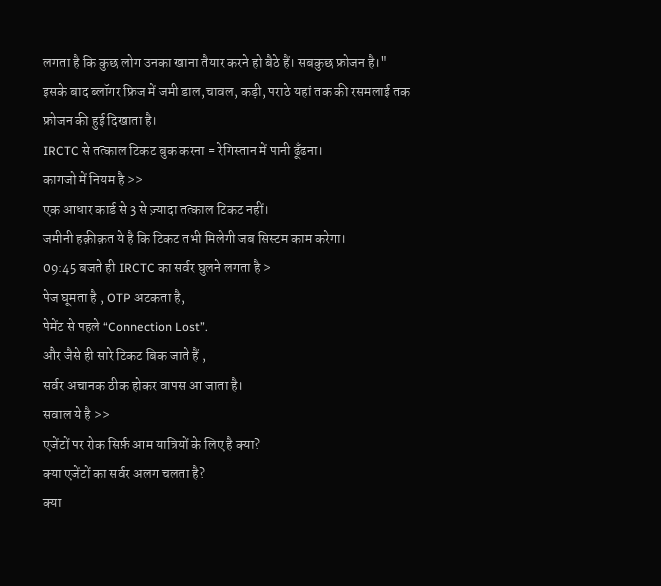लगता है कि कुछ लोग उनका खाना तैयार करने हो बैठे हैं। सबकुछ फ्रोजन है।"
इसके बाद ब्लॉगर फ्रिज में जमी डाल,चावल, कड़ी, पराठे यहां तक की रसमलाई तक फ्रोजन की हुई दिखाता है।
IRCTC से तत्काल टिकट बुक करना = रेगिस्तान में पानी ढूँढना।
कागजो में नियम है >>
एक आधार कार्ड से 3 से ज़्यादा तत्काल टिकट नहीं।
जमीनी हक़ीक़त ये है कि टिकट तभी मिलेगी जब सिस्टम काम करेगा।
09:45 बजते ही IRCTC का सर्वर घुलने लगता है >
पेज घूमता है , OTP अटकता है,
पेमेंट से पहले “Connection Lost”.
और जैसे ही सारे टिकट बिक जाते हैं ,
सर्वर अचानक ठीक होकर वापस आ जाता है।
सवाल ये है >>
एजेंटों पर रोक सिर्फ़ आम यात्रियों के लिए है क्या?
क्या एजेंटों का सर्वर अलग चलता है?
क्या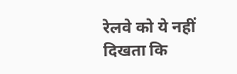रेलवे को ये नहीं दिखता कि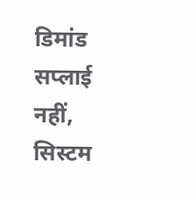डिमांड सप्लाई नहीं, सिस्टम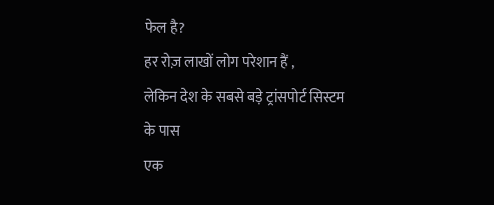फेल है?
हर रोज़ लाखों लोग परेशान हैं ,
लेकिन देश के सबसे बड़े ट्रांसपोर्ट सिस्टम के पास
एक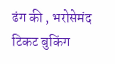ढंग की , भरोसेमंद टिकट बुकिंग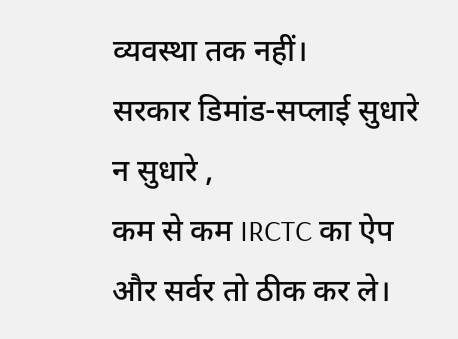व्यवस्था तक नहीं।
सरकार डिमांड-सप्लाई सुधारे न सुधारे ,
कम से कम IRCTC का ऐप और सर्वर तो ठीक कर ले।